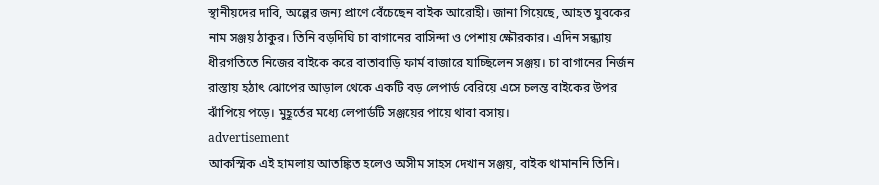স্থানীয়দের দাবি, অল্পের জন্য প্রাণে বেঁচেছেন বাইক আরোহী। জানা গিয়েছে, আহত যুবকের নাম সঞ্জয় ঠাকুর। তিনি বড়দিঘি চা বাগানের বাসিন্দা ও পেশায় ক্ষৌরকার। এদিন সন্ধ্যায় ধীরগতিতে নিজের বাইকে করে বাতাবাড়ি ফার্ম বাজারে যাচ্ছিলেন সঞ্জয়। চা বাগানের নির্জন রাস্তায় হঠাৎ ঝোপের আড়াল থেকে একটি বড় লেপার্ড বেরিয়ে এসে চলন্ত বাইকের উপর ঝাঁপিয়ে পড়ে। মুহূর্তের মধ্যে লেপার্ডটি সঞ্জয়ের পায়ে থাবা বসায়।
advertisement
আকস্মিক এই হামলায় আতঙ্কিত হলেও অসীম সাহস দেখান সঞ্জয়, বাইক থামাননি তিনি।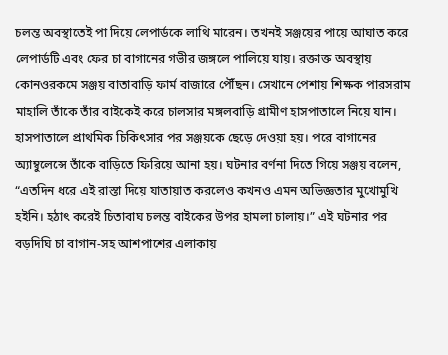চলন্ত অবস্থাতেই পা দিয়ে লেপার্ডকে লাথি মারেন। তখনই সঞ্জয়ের পায়ে আঘাত করে লেপার্ডটি এবং ফের চা বাগানের গভীর জঙ্গলে পালিয়ে যায়। রক্তাক্ত অবস্থায় কোনওরকমে সঞ্জয় বাতাবাড়ি ফার্ম বাজারে পৌঁছন। সেখানে পেশায় শিক্ষক পারসরাম মাহালি তাঁকে তাঁর বাইকেই করে চালসার মঙ্গলবাড়ি গ্রামীণ হাসপাতালে নিয়ে যান।
হাসপাতালে প্রাথমিক চিকিৎসার পর সঞ্জয়কে ছেড়ে দেওয়া হয়। পরে বাগানের অ্যাম্বুলেন্সে তাঁকে বাড়িতে ফিরিয়ে আনা হয়। ঘটনার বর্ণনা দিতে গিয়ে সঞ্জয় বলেন, “এতদিন ধরে এই রাস্তা দিয়ে যাতায়াত করলেও কখনও এমন অভিজ্ঞতার মুখোমুখি হইনি। হঠাৎ করেই চিতাবাঘ চলন্ত বাইকের উপর হামলা চালায়।” এই ঘটনার পর বড়দিঘি চা বাগান-সহ আশপাশের এলাকায়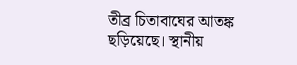তীব্র চিতাবাঘের আতঙ্ক ছড়িয়েছে। স্থানীয়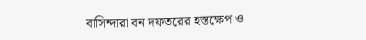বাসিন্দারা বন দফতরের হস্তক্ষেপ ও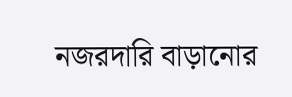নজরদারি বাড়ানোর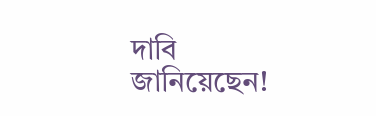দাবি জানিয়েছেন!